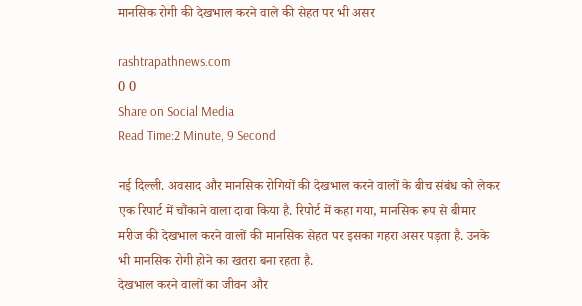मानसिक रोगी की देखभाल करने वाले की सेहत पर भी असर

rashtrapathnews.com
0 0
Share on Social Media
Read Time:2 Minute, 9 Second

नई दिल्ली. अवसाद और मानसिक रोगियों की देखभाल करने वालों के बीच संबंध को लेकर एक रिपार्ट में चौंकाने वाला दावा किया है. रिपोर्ट में कहा गया, मानसिक रूप से बीमार मरीज की देखभाल करने वालों की मानसिक सेहत पर इसका गहरा असर पड़ता है. उनके भी मानसिक रोगी होने का खतरा बना रहता है.
देखभाल करने वालों का जीवन और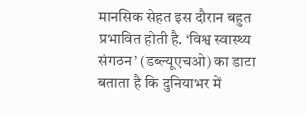मानसिक सेहत इस दौरान बहुत प्रभावित होती है. ‘विश्व स्वास्थ्य संगठन’ (डब्ल्यूएचओ) का डाटा बताता है कि दुनियाभर में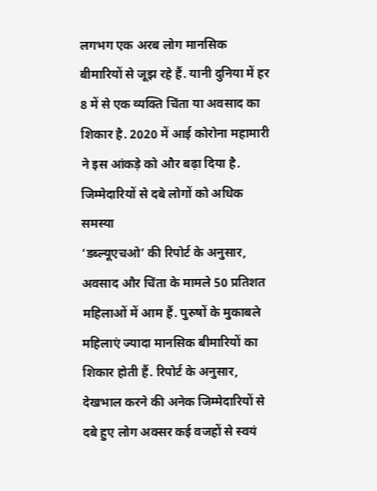लगभग एक अरब लोग मानसिक बीमारियों से जूझ रहे हैं. यानी दुनिया में हर 8 में से एक व्यक्ति चिंता या अवसाद का शिकार है. 2020 में आई कोरोना महामारी ने इस आंकड़े को और बढ़ा दिया है.
जिम्मेदारियों से दबे लोगों को अधिक समस्या
‘डब्ल्यूएचओ’ की रिपोर्ट के अनुसार, अवसाद और चिंता के मामले 50 प्रतिशत महिलाओं में आम हैं. पुरुषों के मुकाबले महिलाएं ज्यादा मानसिक बीमारियों का शिकार होती हैं. रिपोर्ट के अनुसार, देखभाल करने की अनेक जिम्मेदारियों से दबे हुए लोग अक्सर कई वजहों से स्वयं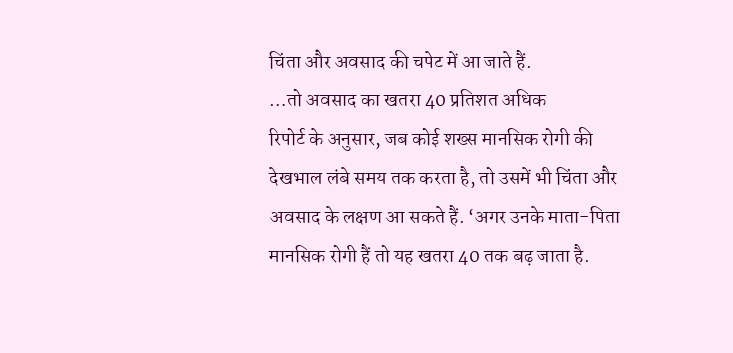चिंता और अवसाद की चपेट में आ जाते हैं.
…तो अवसाद का खतरा 40 प्रतिशत अधिक
रिपोर्ट के अनुसार, जब कोई शख्स मानसिक रोगी की देखभाल लंबे समय तक करता है, तो उसमें भी चिंता और अवसाद के लक्षण आ सकते हैं. ‘अगर उनके माता-पिता मानसिक रोगी हैं तो यह खतरा 40 तक बढ़ जाता है.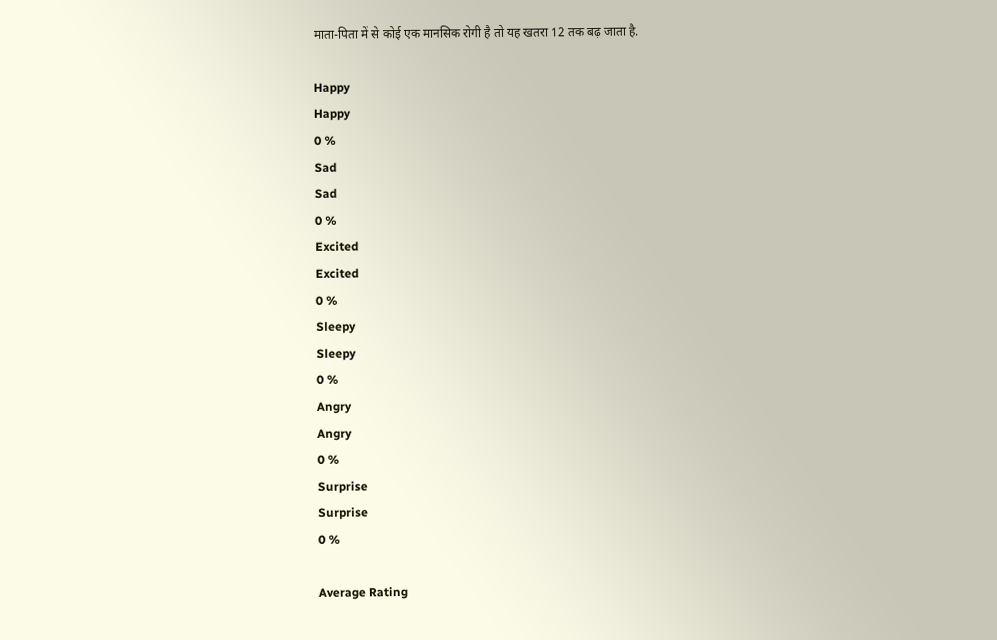माता-पिता में से कोई एक मानसिक रोगी है तो यह खतरा 12 तक बढ़ जाता है.

Happy
Happy
0 %
Sad
Sad
0 %
Excited
Excited
0 %
Sleepy
Sleepy
0 %
Angry
Angry
0 %
Surprise
Surprise
0 %

Average Rating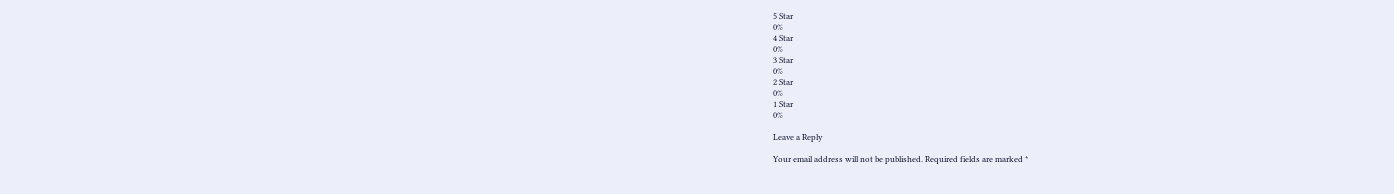5 Star
0%
4 Star
0%
3 Star
0%
2 Star
0%
1 Star
0%

Leave a Reply

Your email address will not be published. Required fields are marked *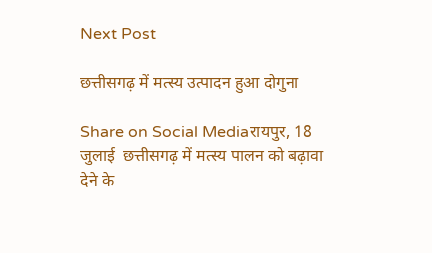Next Post

छत्तीसगढ़ में मत्स्य उत्पादन हुआ दोगुना

Share on Social Mediaरायपुर, 18 जुलाई  छत्तीसगढ़ में मत्स्य पालन को बढ़ावा देने के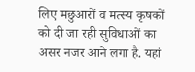लिए मछुआरों व मत्स्य कृषकों को दी जा रही सुविधाओं का असर नजर आने लगा है. यहां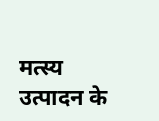मत्स्य उत्पादन के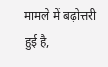मामले में बढ़ोत्तरी हुई है,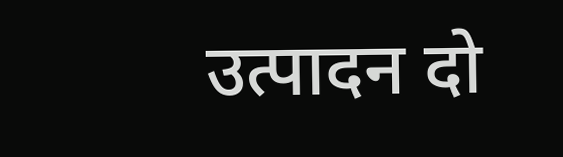उत्पादन दो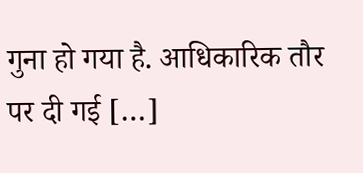गुना हो गया है. आधिकारिक तौर पर दी गई […]